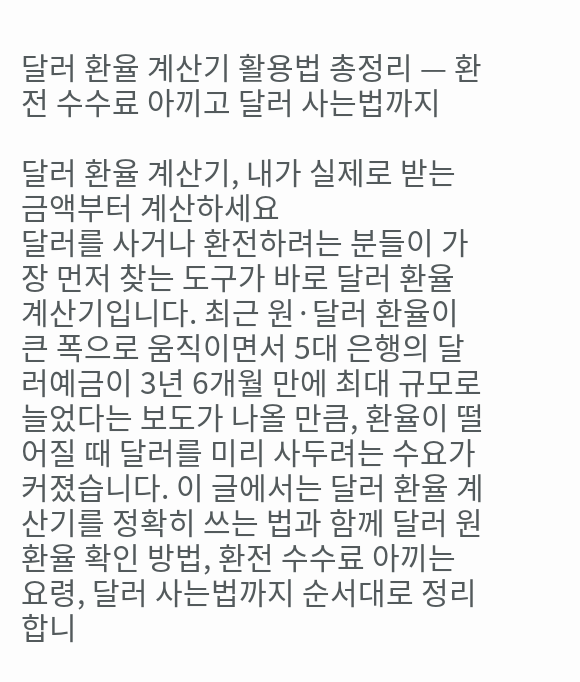달러 환율 계산기 활용법 총정리 — 환전 수수료 아끼고 달러 사는법까지

달러 환율 계산기, 내가 실제로 받는 금액부터 계산하세요
달러를 사거나 환전하려는 분들이 가장 먼저 찾는 도구가 바로 달러 환율 계산기입니다. 최근 원·달러 환율이 큰 폭으로 움직이면서 5대 은행의 달러예금이 3년 6개월 만에 최대 규모로 늘었다는 보도가 나올 만큼, 환율이 떨어질 때 달러를 미리 사두려는 수요가 커졌습니다. 이 글에서는 달러 환율 계산기를 정확히 쓰는 법과 함께 달러 원 환율 확인 방법, 환전 수수료 아끼는 요령, 달러 사는법까지 순서대로 정리합니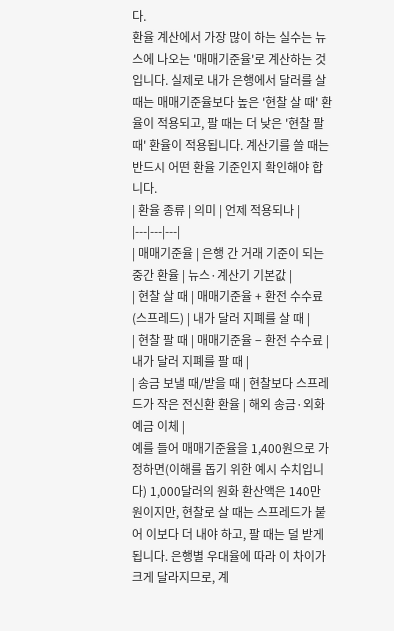다.
환율 계산에서 가장 많이 하는 실수는 뉴스에 나오는 '매매기준율'로 계산하는 것입니다. 실제로 내가 은행에서 달러를 살 때는 매매기준율보다 높은 '현찰 살 때' 환율이 적용되고, 팔 때는 더 낮은 '현찰 팔 때' 환율이 적용됩니다. 계산기를 쓸 때는 반드시 어떤 환율 기준인지 확인해야 합니다.
| 환율 종류 | 의미 | 언제 적용되나 |
|---|---|---|
| 매매기준율 | 은행 간 거래 기준이 되는 중간 환율 | 뉴스·계산기 기본값 |
| 현찰 살 때 | 매매기준율 + 환전 수수료(스프레드) | 내가 달러 지폐를 살 때 |
| 현찰 팔 때 | 매매기준율 − 환전 수수료 | 내가 달러 지폐를 팔 때 |
| 송금 보낼 때/받을 때 | 현찰보다 스프레드가 작은 전신환 환율 | 해외 송금·외화예금 이체 |
예를 들어 매매기준율을 1,400원으로 가정하면(이해를 돕기 위한 예시 수치입니다) 1,000달러의 원화 환산액은 140만 원이지만, 현찰로 살 때는 스프레드가 붙어 이보다 더 내야 하고, 팔 때는 덜 받게 됩니다. 은행별 우대율에 따라 이 차이가 크게 달라지므로, 계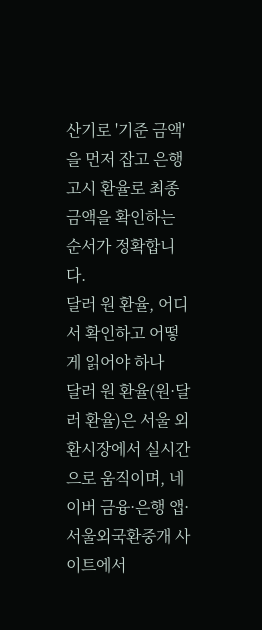산기로 '기준 금액'을 먼저 잡고 은행 고시 환율로 최종 금액을 확인하는 순서가 정확합니다.
달러 원 환율, 어디서 확인하고 어떻게 읽어야 하나
달러 원 환율(원·달러 환율)은 서울 외환시장에서 실시간으로 움직이며, 네이버 금융·은행 앱·서울외국환중개 사이트에서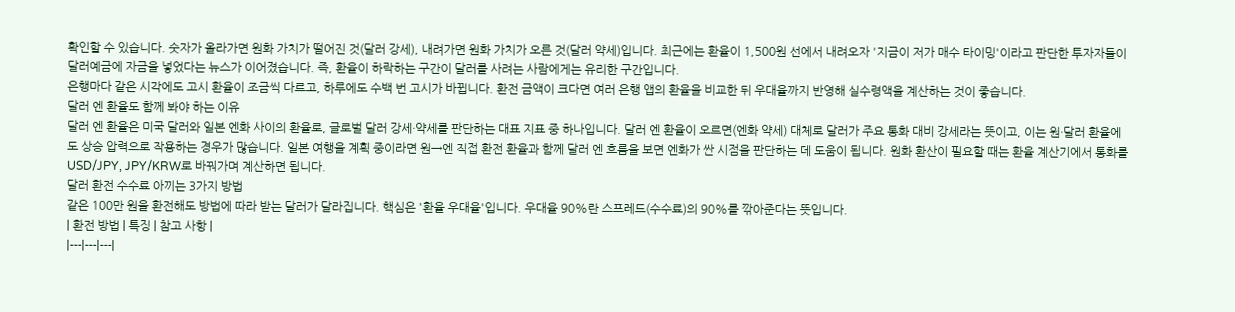확인할 수 있습니다. 숫자가 올라가면 원화 가치가 떨어진 것(달러 강세), 내려가면 원화 가치가 오른 것(달러 약세)입니다. 최근에는 환율이 1,500원 선에서 내려오자 '지금이 저가 매수 타이밍'이라고 판단한 투자자들이 달러예금에 자금을 넣었다는 뉴스가 이어졌습니다. 즉, 환율이 하락하는 구간이 달러를 사려는 사람에게는 유리한 구간입니다.
은행마다 같은 시각에도 고시 환율이 조금씩 다르고, 하루에도 수백 번 고시가 바뀝니다. 환전 금액이 크다면 여러 은행 앱의 환율을 비교한 뒤 우대율까지 반영해 실수령액을 계산하는 것이 좋습니다.
달러 엔 환율도 함께 봐야 하는 이유
달러 엔 환율은 미국 달러와 일본 엔화 사이의 환율로, 글로벌 달러 강세·약세를 판단하는 대표 지표 중 하나입니다. 달러 엔 환율이 오르면(엔화 약세) 대체로 달러가 주요 통화 대비 강세라는 뜻이고, 이는 원·달러 환율에도 상승 압력으로 작용하는 경우가 많습니다. 일본 여행을 계획 중이라면 원→엔 직접 환전 환율과 함께 달러 엔 흐름을 보면 엔화가 싼 시점을 판단하는 데 도움이 됩니다. 원화 환산이 필요할 때는 환율 계산기에서 통화를 USD/JPY, JPY/KRW로 바꿔가며 계산하면 됩니다.
달러 환전 수수료 아끼는 3가지 방법
같은 100만 원을 환전해도 방법에 따라 받는 달러가 달라집니다. 핵심은 '환율 우대율'입니다. 우대율 90%란 스프레드(수수료)의 90%를 깎아준다는 뜻입니다.
| 환전 방법 | 특징 | 참고 사항 |
|---|---|---|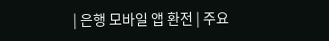| 은행 모바일 앱 환전 | 주요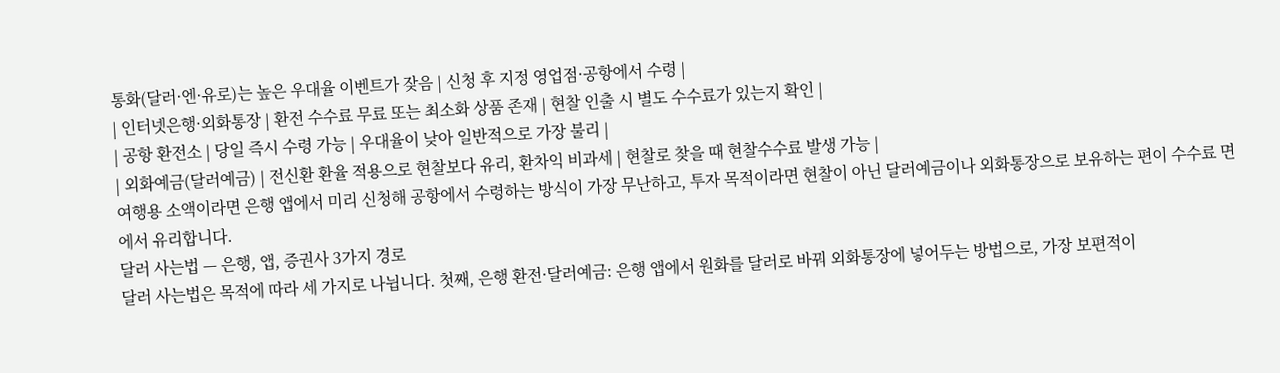통화(달러·엔·유로)는 높은 우대율 이벤트가 잦음 | 신청 후 지정 영업점·공항에서 수령 |
| 인터넷은행·외화통장 | 환전 수수료 무료 또는 최소화 상품 존재 | 현찰 인출 시 별도 수수료가 있는지 확인 |
| 공항 환전소 | 당일 즉시 수령 가능 | 우대율이 낮아 일반적으로 가장 불리 |
| 외화예금(달러예금) | 전신환 환율 적용으로 현찰보다 유리, 환차익 비과세 | 현찰로 찾을 때 현찰수수료 발생 가능 |
여행용 소액이라면 은행 앱에서 미리 신청해 공항에서 수령하는 방식이 가장 무난하고, 투자 목적이라면 현찰이 아닌 달러예금이나 외화통장으로 보유하는 편이 수수료 면에서 유리합니다.
달러 사는법 — 은행, 앱, 증권사 3가지 경로
달러 사는법은 목적에 따라 세 가지로 나뉩니다. 첫째, 은행 환전·달러예금: 은행 앱에서 원화를 달러로 바꿔 외화통장에 넣어두는 방법으로, 가장 보편적이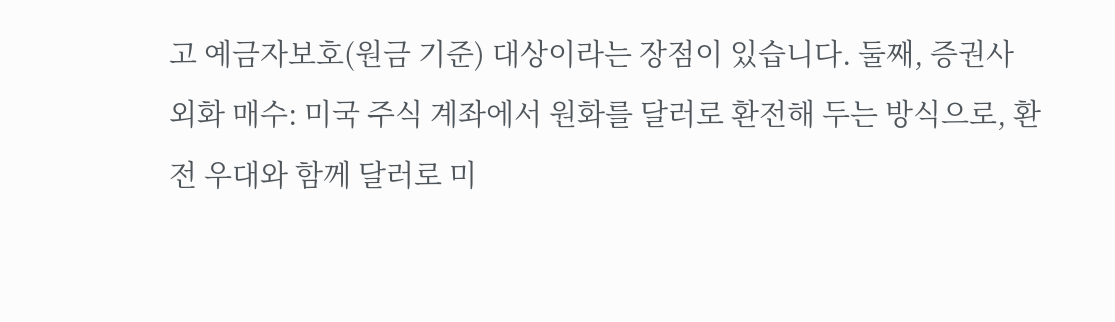고 예금자보호(원금 기준) 대상이라는 장점이 있습니다. 둘째, 증권사 외화 매수: 미국 주식 계좌에서 원화를 달러로 환전해 두는 방식으로, 환전 우대와 함께 달러로 미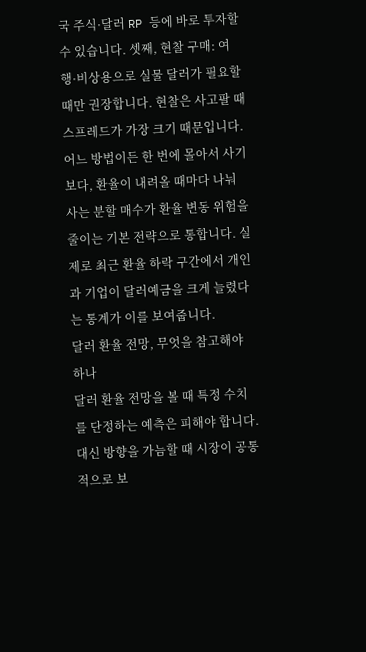국 주식·달러 RP 등에 바로 투자할 수 있습니다. 셋째, 현찰 구매: 여행·비상용으로 실물 달러가 필요할 때만 권장합니다. 현찰은 사고팔 때 스프레드가 가장 크기 때문입니다.
어느 방법이든 한 번에 몰아서 사기보다, 환율이 내려올 때마다 나눠 사는 분할 매수가 환율 변동 위험을 줄이는 기본 전략으로 통합니다. 실제로 최근 환율 하락 구간에서 개인과 기업이 달러예금을 크게 늘렸다는 통계가 이를 보여줍니다.
달러 환율 전망, 무엇을 참고해야 하나
달러 환율 전망을 볼 때 특정 수치를 단정하는 예측은 피해야 합니다. 대신 방향을 가늠할 때 시장이 공통적으로 보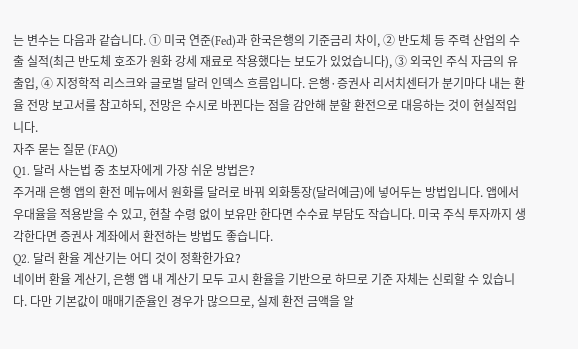는 변수는 다음과 같습니다. ① 미국 연준(Fed)과 한국은행의 기준금리 차이, ② 반도체 등 주력 산업의 수출 실적(최근 반도체 호조가 원화 강세 재료로 작용했다는 보도가 있었습니다), ③ 외국인 주식 자금의 유출입, ④ 지정학적 리스크와 글로벌 달러 인덱스 흐름입니다. 은행·증권사 리서치센터가 분기마다 내는 환율 전망 보고서를 참고하되, 전망은 수시로 바뀐다는 점을 감안해 분할 환전으로 대응하는 것이 현실적입니다.
자주 묻는 질문 (FAQ)
Q1. 달러 사는법 중 초보자에게 가장 쉬운 방법은?
주거래 은행 앱의 환전 메뉴에서 원화를 달러로 바꿔 외화통장(달러예금)에 넣어두는 방법입니다. 앱에서 우대율을 적용받을 수 있고, 현찰 수령 없이 보유만 한다면 수수료 부담도 작습니다. 미국 주식 투자까지 생각한다면 증권사 계좌에서 환전하는 방법도 좋습니다.
Q2. 달러 환율 계산기는 어디 것이 정확한가요?
네이버 환율 계산기, 은행 앱 내 계산기 모두 고시 환율을 기반으로 하므로 기준 자체는 신뢰할 수 있습니다. 다만 기본값이 매매기준율인 경우가 많으므로, 실제 환전 금액을 알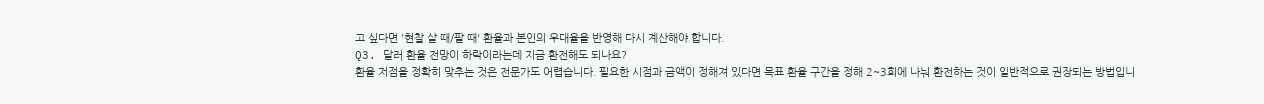고 싶다면 '현찰 살 때/팔 때' 환율과 본인의 우대율을 반영해 다시 계산해야 합니다.
Q3. 달러 환율 전망이 하락이라는데 지금 환전해도 되나요?
환율 저점을 정확히 맞추는 것은 전문가도 어렵습니다. 필요한 시점과 금액이 정해져 있다면 목표 환율 구간을 정해 2~3회에 나눠 환전하는 것이 일반적으로 권장되는 방법입니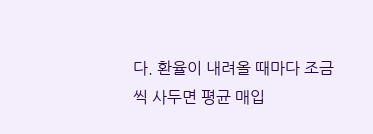다. 환율이 내려올 때마다 조금씩 사두면 평균 매입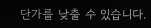단가를 낮출 수 있습니다.